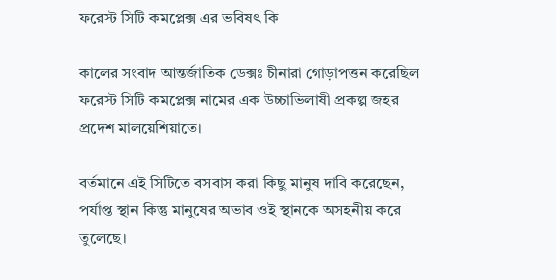ফরেস্ট সিটি কমপ্লেক্স এর ভবিষৎ কি

কালের সংবাদ আন্তর্জাতিক ডেক্সঃ চীনারা গোড়াপত্তন করেছিল ফরেস্ট সিটি কমপ্লেক্স নামের এক উচ্চাভিলাষী প্রকল্প জহর প্রদেশ মালয়েশিয়াতে।

বর্তমানে এই সিটিতে বসবাস করা কিছু মানুষ দাবি করেছেন, পর্যাপ্ত স্থান কিন্তু মানুষের অভাব ওই স্থানকে অসহনীয় করে তুলেছে।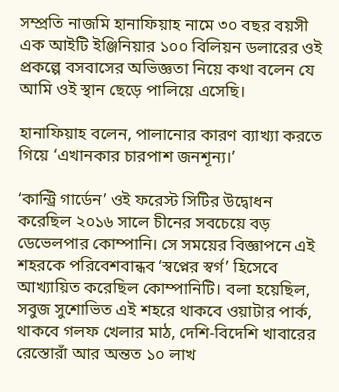সম্প্রতি নাজমি হানাফিয়াহ নামে ৩০ বছর বয়সী এক আইটি ইঞ্জিনিয়ার ১০০ বিলিয়ন ডলারের ওই প্রকল্পে বসবাসের অভিজ্ঞতা নিয়ে কথা বলেন যে আমি ওই স্থান ছেড়ে পালিয়ে এসেছি।

হানাফিয়াহ বলেন, পালানোর কারণ ব্যাখ্যা করতে গিয়ে ‘এখানকার চারপাশ জনশূন্য।’

‘কান্ট্রি গার্ডেন’ ওই ফরেস্ট সিটির উদ্বোধন করেছিল ২০১৬ সালে চীনের সবচেয়ে বড় ডেভেলপার কোম্পানি। সে সময়ের বিজ্ঞাপনে এই শহরকে পরিবেশবান্ধব ‘স্বপ্নের স্বর্গ’ হিসেবে আখ্যায়িত করেছিল কোম্পানিটি। বলা হয়েছিল, সবুজ সুশোভিত এই শহরে থাকবে ওয়াটার পার্ক, থাকবে গলফ খেলার মাঠ, দেশি-বিদেশি খাবারের রেস্তোরাঁ আর অন্তত ১০ লাখ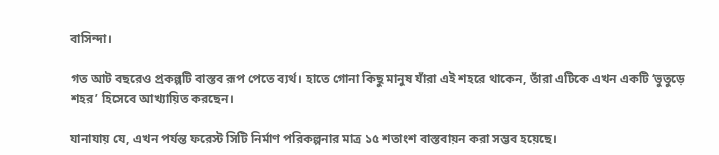বাসিন্দা।

গত আট বছরেও প্রকল্পটি বাস্তব রূপ পেতে ব্যর্থ। হাতে গোনা কিছু মানুষ যাঁরা এই শহরে থাকেন, তাঁরা এটিকে এখন একটি ‘ভুতুড়ে শহর’ হিসেবে আখ্যায়িত করছেন।

যানাযায় যে, এখন পর্যন্ত ফরেস্ট সিটি নির্মাণ পরিকল্পনার মাত্র ১৫ শতাংশ বাস্তবায়ন করা সম্ভব হয়েছে।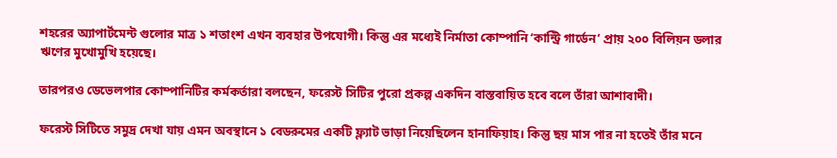শহরের অ্যাপার্টমেন্ট গুলোর মাত্র ১ শতাংশ এখন ব্যবহার উপযোগী। কিন্তু এর মধ্যেই নির্মাতা কোম্পানি ‘কান্ট্রি গার্ডেন’ প্রায় ২০০ বিলিয়ন ডলার ঋণের মুখোমুখি হয়েছে।

তারপরও ডেভেলপার কোম্পানিটির কর্মকর্তারা বলছেন, ফরেস্ট সিটির পুরো প্রকল্প একদিন বাস্তবায়িত হবে বলে তাঁরা আশাবাদী।

ফরেস্ট সিটিতে সমুদ্র দেখা যায় এমন অবস্থানে ১ বেডরুমের একটি ফ্ল্যাট ভাড়া নিয়েছিলেন হানাফিয়াহ। কিন্তু ছয় মাস পার না হতেই তাঁর মনে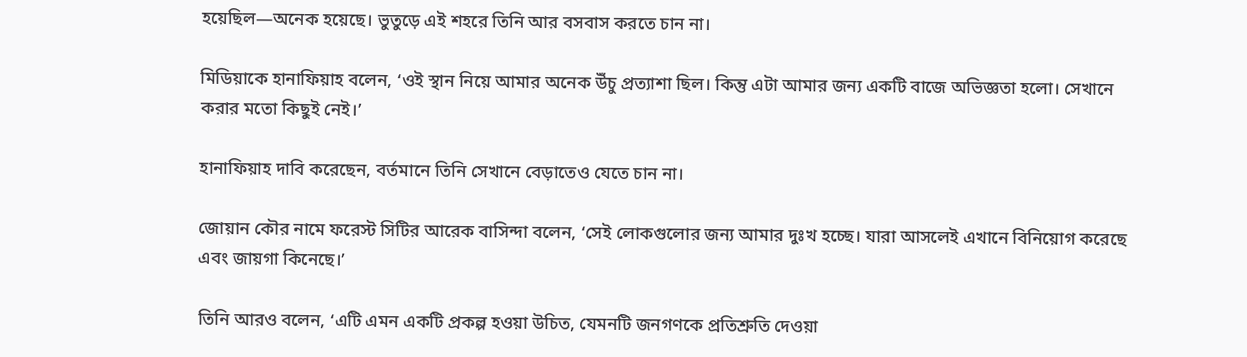হয়েছিল—অনেক হয়েছে। ভুতুড়ে এই শহরে তিনি আর বসবাস করতে চান না।

মিডিয়াকে হানাফিয়াহ বলেন, ‘ওই স্থান নিয়ে আমার অনেক উঁচু প্রত্যাশা ছিল। কিন্তু এটা আমার জন্য একটি বাজে অভিজ্ঞতা হলো। সেখানে করার মতো কিছুই নেই।’

হানাফিয়াহ দাবি করেছেন, বর্তমানে তিনি সেখানে বেড়াতেও যেতে চান না।

জোয়ান কৌর নামে ফরেস্ট সিটির আরেক বাসিন্দা বলেন, ‘সেই লোকগুলোর জন্য আমার দুঃখ হচ্ছে। যারা আসলেই এখানে বিনিয়োগ করেছে এবং জায়গা কিনেছে।’

তিনি আরও বলেন, ‘এটি এমন একটি প্রকল্প হওয়া উচিত, যেমনটি জনগণকে প্রতিশ্রুতি দেওয়া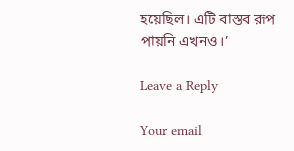হয়েছিল। এটি বাস্তব রূপ পায়নি এখনও।’

Leave a Reply

Your email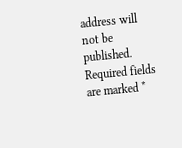address will not be published. Required fields are marked *